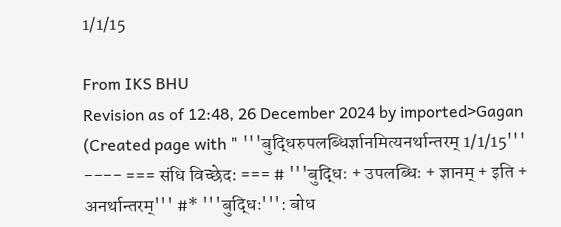1/1/15

From IKS BHU
Revision as of 12:48, 26 December 2024 by imported>Gagan (Created page with " '''बुद्धिरुपलब्धिर्ज्ञानमित्यनर्थान्तरम् 1/1/15''' ---- === संधि विच्छेद: === # '''बुद्धिः + उपलब्धिः + ज्ञानम् + इति + अनर्थान्तरम्''' #* '''बुद्धिः''': बोध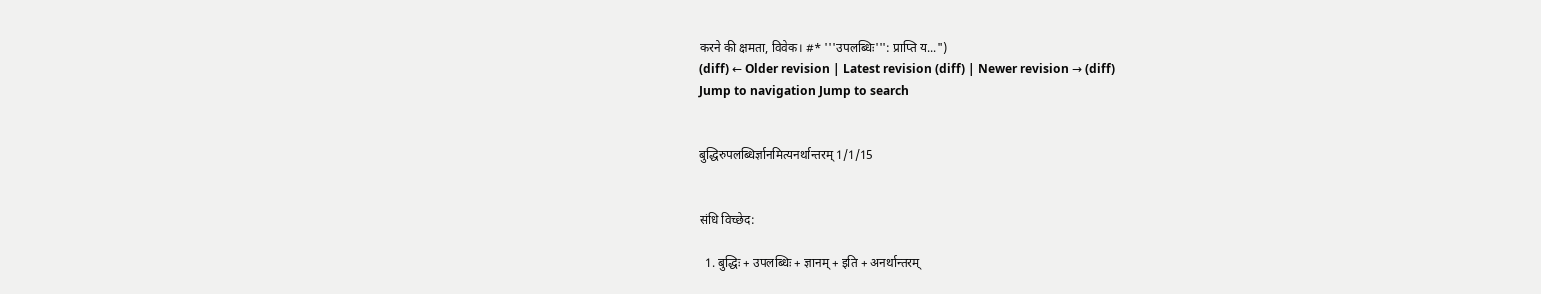करने की क्षमता, विवेक। #* '''उपलब्धिः''': प्राप्ति य...")
(diff) ← Older revision | Latest revision (diff) | Newer revision → (diff)
Jump to navigation Jump to search


बुद्धिरुपलब्धिर्ज्ञानमित्यनर्थान्तरम् 1/1/15


संधि विच्छेद:

  1. बुद्धिः + उपलब्धिः + ज्ञानम् + इति + अनर्थान्तरम्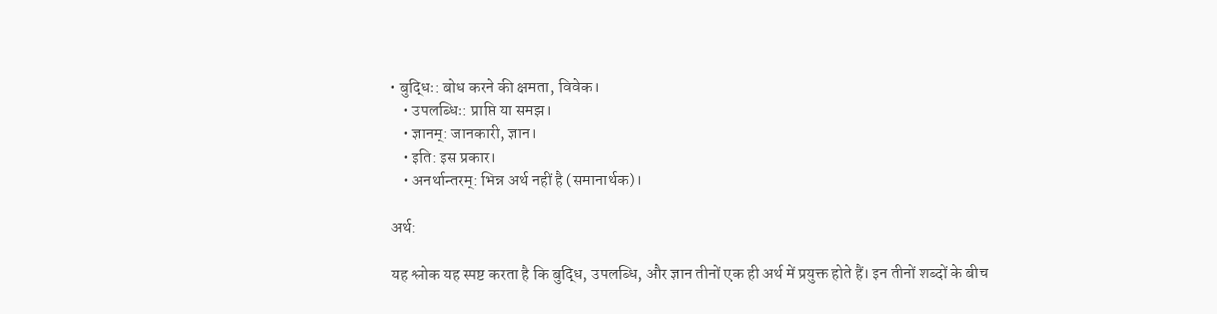• बुद्धिः: बोध करने की क्षमता, विवेक।
    • उपलब्धिः: प्राप्ति या समझ।
    • ज्ञानम्: जानकारी, ज्ञान।
    • इति: इस प्रकार।
    • अनर्थान्तरम्: भिन्न अर्थ नहीं है (समानार्थक)।

अर्थ:

यह श्लोक यह स्पष्ट करता है कि बुद्धि, उपलब्धि, और ज्ञान तीनों एक ही अर्थ में प्रयुक्त होते हैं। इन तीनों शब्दों के बीच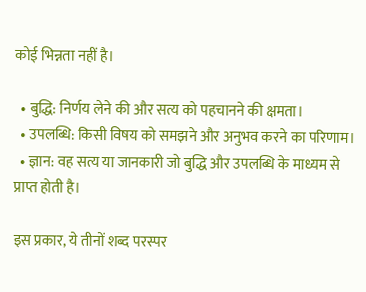कोई भिन्नता नहीं है।

  • बुद्धि: निर्णय लेने की और सत्य को पहचानने की क्षमता।
  • उपलब्धि: किसी विषय को समझने और अनुभव करने का परिणाम।
  • ज्ञान: वह सत्य या जानकारी जो बुद्धि और उपलब्धि के माध्यम से प्राप्त होती है।

इस प्रकार, ये तीनों शब्द परस्पर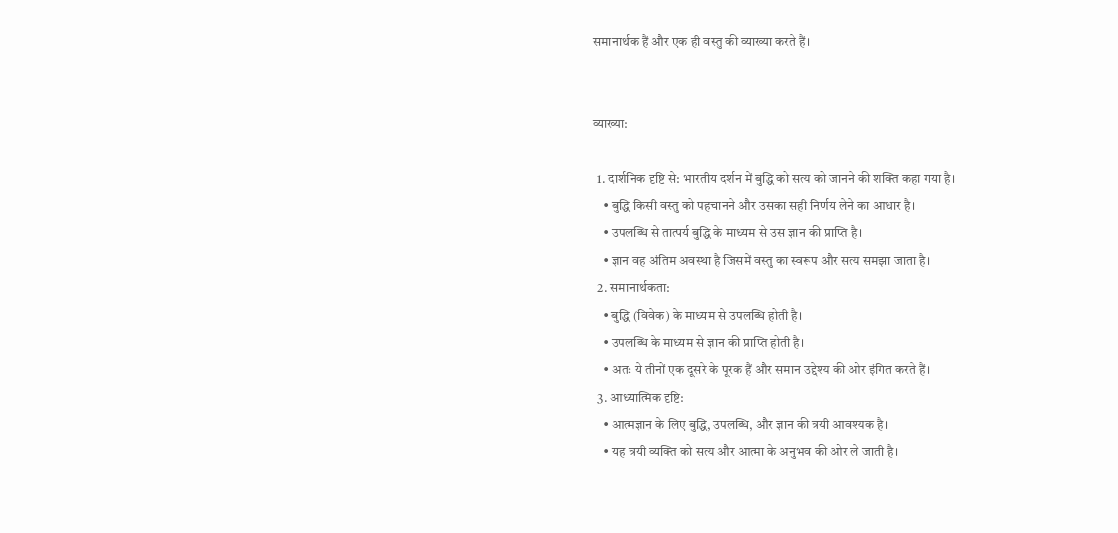समानार्थक हैं और एक ही वस्तु की व्याख्या करते हैं।


व्याख्या:

  1. दार्शनिक दृष्टि से: भारतीय दर्शन में बुद्धि को सत्य को जानने की शक्ति कहा गया है।
    • बुद्धि किसी वस्तु को पहचानने और उसका सही निर्णय लेने का आधार है।
    • उपलब्धि से तात्पर्य बुद्धि के माध्यम से उस ज्ञान की प्राप्ति है।
    • ज्ञान वह अंतिम अवस्था है जिसमें वस्तु का स्वरूप और सत्य समझा जाता है।
  2. समानार्थकता:
    • बुद्धि (विवेक) के माध्यम से उपलब्धि होती है।
    • उपलब्धि के माध्यम से ज्ञान की प्राप्ति होती है।
    • अतः ये तीनों एक दूसरे के पूरक हैं और समान उद्देश्य की ओर इंगित करते हैं।
  3. आध्यात्मिक दृष्टि:
    • आत्मज्ञान के लिए बुद्धि, उपलब्धि, और ज्ञान की त्रयी आवश्यक है।
    • यह त्रयी व्यक्ति को सत्य और आत्मा के अनुभव की ओर ले जाती है।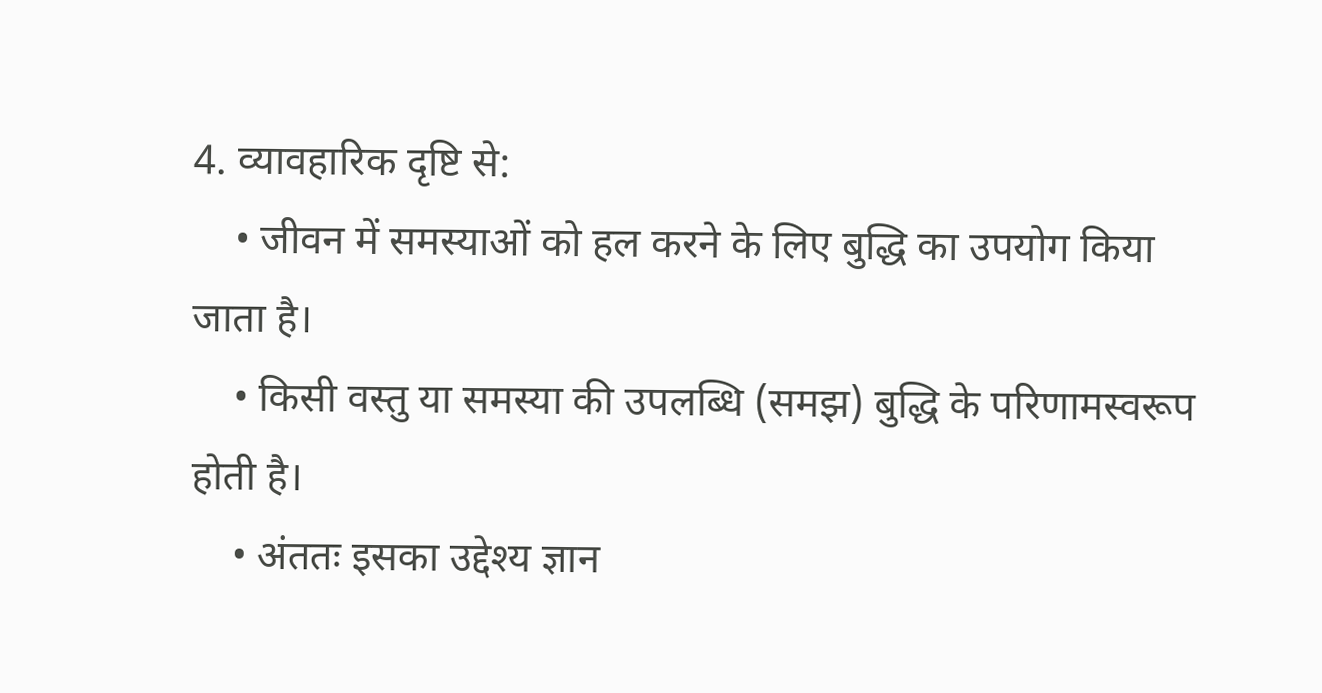4. व्यावहारिक दृष्टि से:
    • जीवन में समस्याओं को हल करने के लिए बुद्धि का उपयोग किया जाता है।
    • किसी वस्तु या समस्या की उपलब्धि (समझ) बुद्धि के परिणामस्वरूप होती है।
    • अंततः इसका उद्देश्य ज्ञान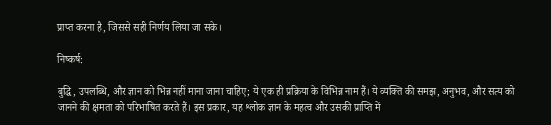प्राप्त करना है, जिससे सही निर्णय लिया जा सके।

निष्कर्ष:

बुद्धि, उपलब्धि, और ज्ञान को भिन्न नहीं माना जाना चाहिए; ये एक ही प्रक्रिया के विभिन्न नाम हैं। ये व्यक्ति की समझ, अनुभव, और सत्य को जानने की क्षमता को परिभाषित करते हैं। इस प्रकार, यह श्लोक ज्ञान के महत्व और उसकी प्राप्ति में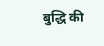बुद्धि की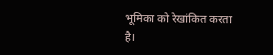भूमिका को रेखांकित करता है।